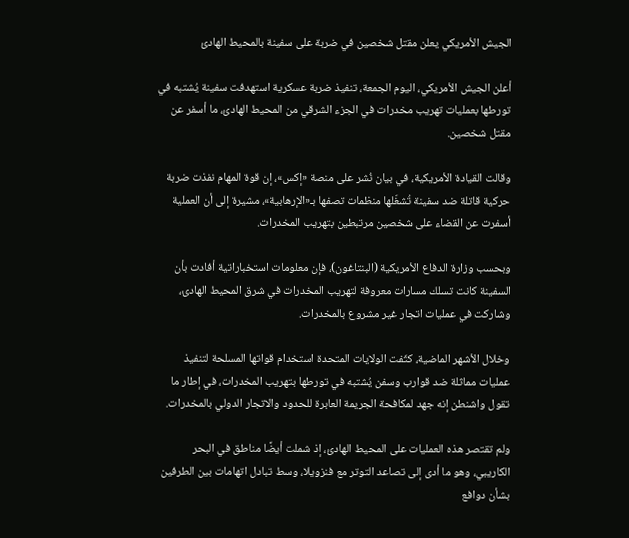الجيش الأمريكي يعلن مقتل شخصين في ضربة على سفينة بالمحيط الهادئ

أعلن الجيش الأمريكي، اليوم الجمعة، تنفيذ ضربة عسكرية استهدفت سفينة يُشتبه في تورطها بعمليات تهريب مخدرات في الجزء الشرقي من المحيط الهادئ، ما أسفر عن مقتل شخصين.

وقالت القيادة الأمريكية، في بيان نُشر على منصة «إكس»، إن قوة المهام نفذت ضربة حركية قاتلة ضد سفينة تُشغّلها منظمات تصفها بـ«الإرهابية»، مشيرة إلى أن العملية أسفرت عن القضاء على شخصين مرتبطين بتهريب المخدرات.

وبحسب وزارة الدفاع الأمريكية (البنتاغون)، فإن معلومات استخباراتية أفادت بأن السفينة كانت تسلك مسارات معروفة لتهريب المخدرات في شرق المحيط الهادئ، وشاركت في عمليات اتجار غير مشروع بالمخدرات.

وخلال الأشهر الماضية، كثّفت الولايات المتحدة استخدام قواتها المسلحة لتنفيذ عمليات مماثلة ضد قوارب وسفن يُشتبه في تورطها بتهريب المخدرات، في إطار ما تقول واشنطن إنه جهد لمكافحة الجريمة العابرة للحدود والاتجار الدولي بالمخدرات.

ولم تقتصر هذه العمليات على المحيط الهادئ، إذ شملت أيضًا مناطق في البحر الكاريبي، وهو ما أدى إلى تصاعد التوتر مع فنزويلا، وسط تبادل اتهامات بين الطرفين بشأن دوافع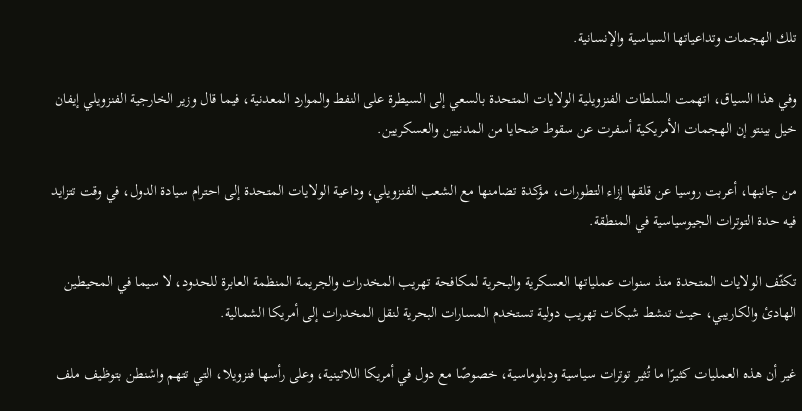تلك الهجمات وتداعياتها السياسية والإنسانية.

وفي هذا السياق، اتهمت السلطات الفنزويلية الولايات المتحدة بالسعي إلى السيطرة على النفط والموارد المعدنية، فيما قال وزير الخارجية الفنزويلي إيفان خيل بينتو إن الهجمات الأمريكية أسفرت عن سقوط ضحايا من المدنيين والعسكريين.

من جانبها، أعربت روسيا عن قلقها إزاء التطورات، مؤكدة تضامنها مع الشعب الفنزويلي، وداعية الولايات المتحدة إلى احترام سيادة الدول، في وقت تتزايد فيه حدة التوترات الجيوسياسية في المنطقة.

تكثّف الولايات المتحدة منذ سنوات عملياتها العسكرية والبحرية لمكافحة تهريب المخدرات والجريمة المنظمة العابرة للحدود، لا سيما في المحيطين الهادئ والكاريبي، حيث تنشط شبكات تهريب دولية تستخدم المسارات البحرية لنقل المخدرات إلى أمريكا الشمالية.

غير أن هذه العمليات كثيرًا ما تُثير توترات سياسية ودبلوماسية، خصوصًا مع دول في أمريكا اللاتينية، وعلى رأسها فنزويلا، التي تتهم واشنطن بتوظيف ملف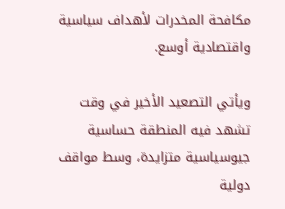مكافحة المخدرات لأهداف سياسية واقتصادية أوسع.

ويأتي التصعيد الأخير في وقت تشهد فيه المنطقة حساسية جيوسياسية متزايدة، وسط مواقف دولية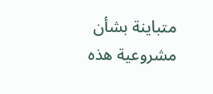متباينة بشأن مشروعية هذه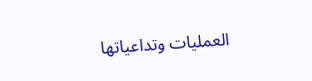العمليات وتداعياتها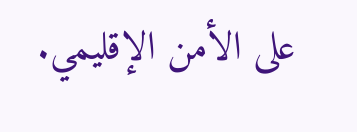على الأمن الإقليمي.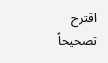اقترح تصحيحاً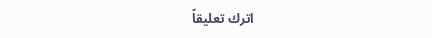اترك تعليقاً